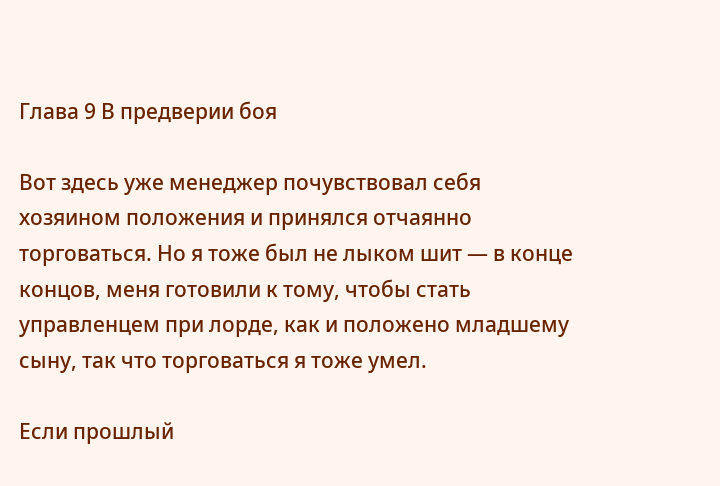Глава 9 В предверии боя

Вот здесь уже менеджер почувствовал себя хозяином положения и принялся отчаянно торговаться. Но я тоже был не лыком шит — в конце концов, меня готовили к тому, чтобы стать управленцем при лорде, как и положено младшему сыну, так что торговаться я тоже умел.

Если прошлый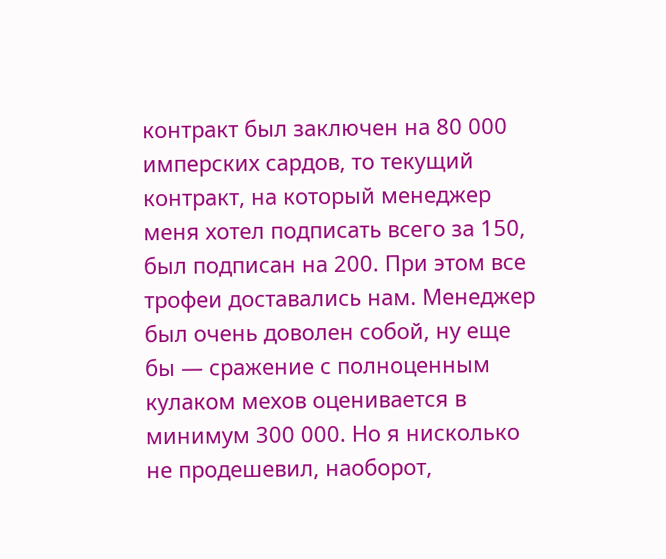контракт был заключен на 80 000 имперских сардов, то текущий контракт, на который менеджер меня хотел подписать всего за 150, был подписан на 200. При этом все трофеи доставались нам. Менеджер был очень доволен собой, ну еще бы — сражение с полноценным кулаком мехов оценивается в минимум 300 000. Но я нисколько не продешевил, наоборот,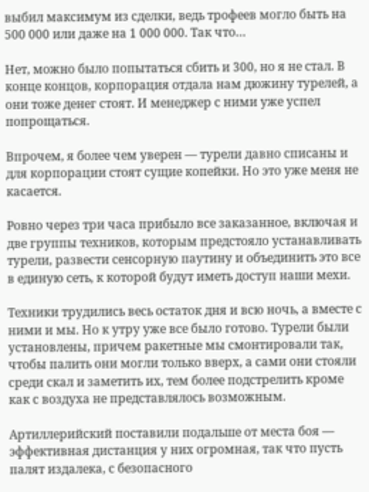выбил максимум из сделки, ведь трофеев могло быть на 500 000 или даже на 1 000 000. Так что…

Нет, можно было попытаться сбить и 300, но я не стал. В конце концов, корпорация отдала нам дюжину турелей, а они тоже денег стоят. И менеджер с ними уже успел попрощаться.

Впрочем, я более чем уверен — турели давно списаны и для корпорации стоят сущие копейки. Но это уже меня не касается.

Ровно через три часа прибыло все заказанное, включая и две группы техников, которым предстояло устанавливать турели, развести сенсорную паутину и объединить это все в единую сеть, к которой будут иметь доступ наши мехи.

Техники трудились весь остаток дня и всю ночь, а вместе с ними и мы. Но к утру уже все было готово. Турели были установлены, причем ракетные мы смонтировали так, чтобы палить они могли только вверх, а сами они стояли среди скал и заметить их, тем более подстрелить кроме как с воздуха не представлялось возможным.

Артиллерийский поставили подальше от места боя — эффективная дистанция у них огромная, так что пусть палят издалека, с безопасного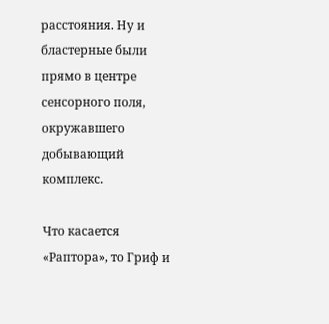расстояния. Ну и бластерные были прямо в центре сенсорного поля, окружавшего добывающий комплекс.

Что касается «Раптора», то Гриф и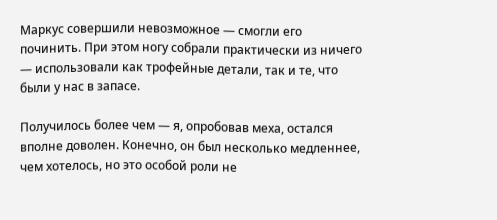Маркус совершили невозможное — смогли его починить. При этом ногу собрали практически из ничего — использовали как трофейные детали, так и те, что были у нас в запасе.

Получилось более чем — я, опробовав меха, остался вполне доволен. Конечно, он был несколько медленнее, чем хотелось, но это особой роли не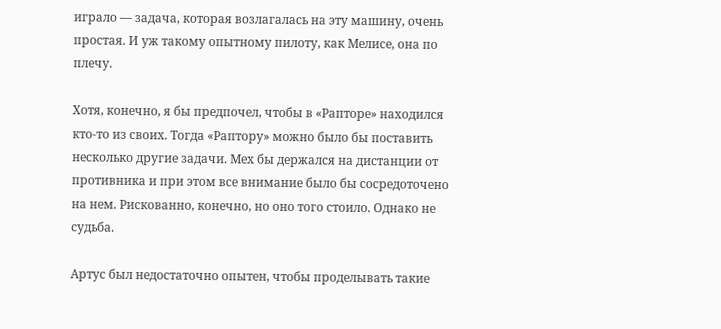играло — задача, которая возлагалась на эту машину, очень простая. И уж такому опытному пилоту, как Мелисе, она по плечу.

Хотя, конечно, я бы предпочел, чтобы в «Рапторе» находился кто-то из своих. Тогда «Раптору» можно было бы поставить несколько другие задачи. Мех бы держался на дистанции от противника и при этом все внимание было бы сосредоточено на нем. Рискованно, конечно, но оно того стоило. Однако не судьба.

Артус был недостаточно опытен, чтобы проделывать такие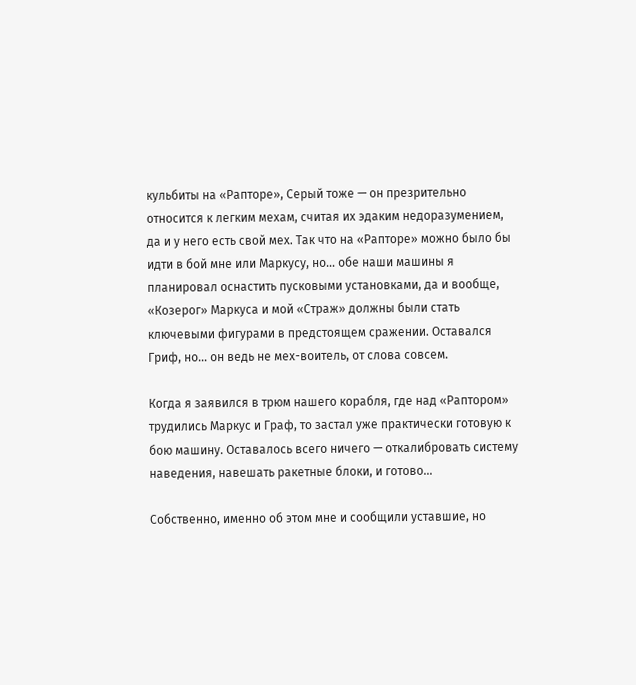кульбиты на «Рапторе», Серый тоже — он презрительно относится к легким мехам, считая их эдаким недоразумением, да и у него есть свой мех. Так что на «Рапторе» можно было бы идти в бой мне или Маркусу, но… обе наши машины я планировал оснастить пусковыми установками, да и вообще, «Козерог» Маркуса и мой «Страж» должны были стать ключевыми фигурами в предстоящем сражении. Оставался Гриф, но… он ведь не мех-воитель, от слова совсем.

Когда я заявился в трюм нашего корабля, где над «Раптором» трудились Маркус и Граф, то застал уже практически готовую к бою машину. Оставалось всего ничего — откалибровать систему наведения, навешать ракетные блоки, и готово…

Собственно, именно об этом мне и сообщили уставшие, но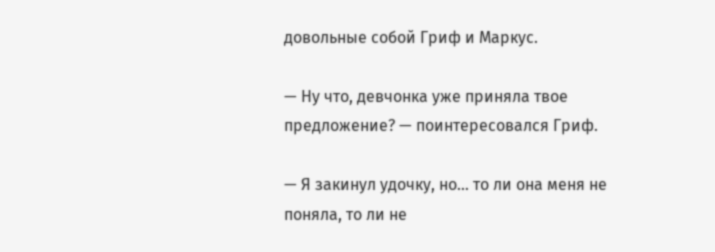довольные собой Гриф и Маркус.

— Ну что, девчонка уже приняла твое предложение? — поинтересовался Гриф.

— Я закинул удочку, но… то ли она меня не поняла, то ли не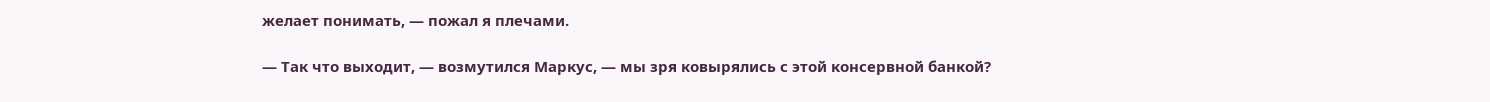желает понимать, — пожал я плечами.

— Так что выходит, — возмутился Маркус, — мы зря ковырялись с этой консервной банкой?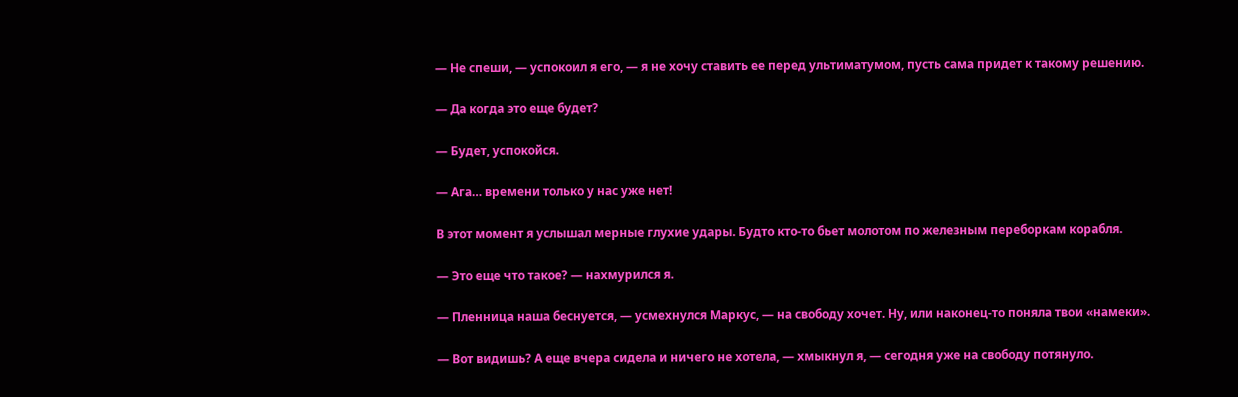— Не спеши, — успокоил я его, — я не хочу ставить ее перед ультиматумом, пусть сама придет к такому решению.

— Да когда это еще будет?

— Будет, успокойся.

— Ага… времени только у нас уже нет!

В этот момент я услышал мерные глухие удары. Будто кто-то бьет молотом по железным переборкам корабля.

— Это еще что такое? — нахмурился я.

— Пленница наша беснуется, — усмехнулся Маркус, — на свободу хочет. Ну, или наконец-то поняла твои «намеки».

— Вот видишь? А еще вчера сидела и ничего не хотела, — хмыкнул я, — сегодня уже на свободу потянуло.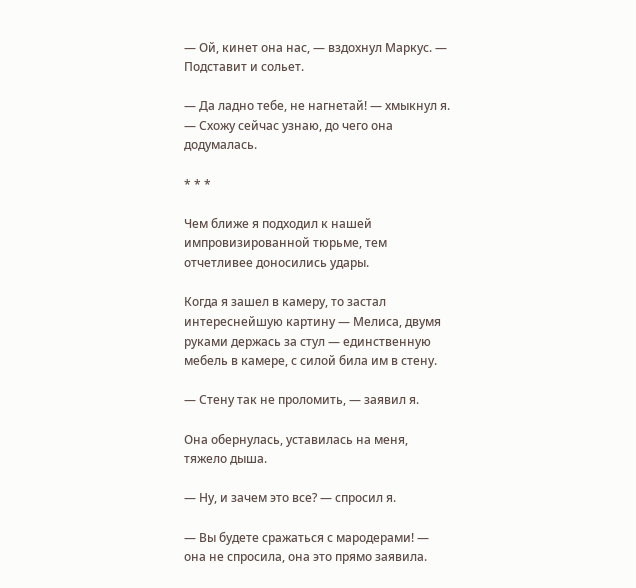— Ой, кинет она нас, — вздохнул Маркус. — Подставит и сольет.

— Да ладно тебе, не нагнетай! — хмыкнул я. — Схожу сейчас узнаю, до чего она додумалась.

* * *

Чем ближе я подходил к нашей импровизированной тюрьме, тем отчетливее доносились удары.

Когда я зашел в камеру, то застал интереснейшую картину — Мелиса, двумя руками держась за стул — единственную мебель в камере, с силой била им в стену.

— Стену так не проломить, — заявил я.

Она обернулась, уставилась на меня, тяжело дыша.

— Ну, и зачем это все? — спросил я.

— Вы будете сражаться с мародерами! — она не спросила, она это прямо заявила.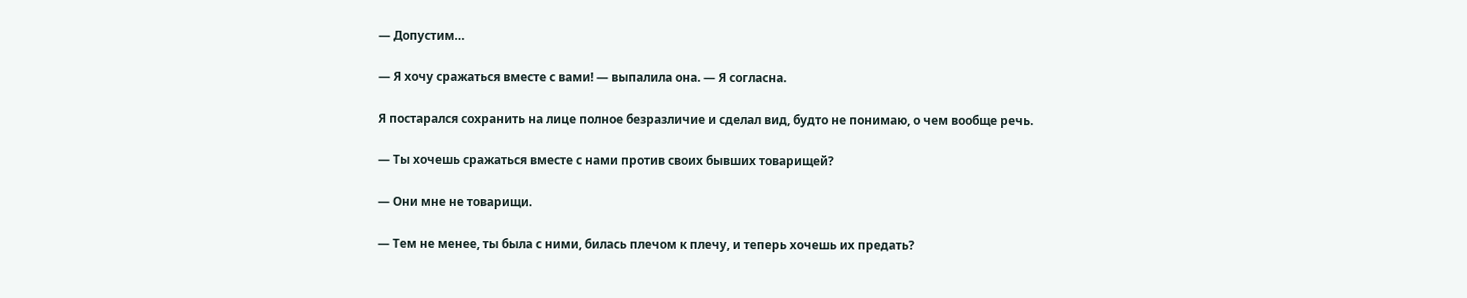— Допустим…

— Я хочу сражаться вместе с вами! — выпалила она. — Я согласна.

Я постарался сохранить на лице полное безразличие и сделал вид, будто не понимаю, о чем вообще речь.

— Ты хочешь сражаться вместе с нами против своих бывших товарищей?

— Они мне не товарищи.

— Тем не менее, ты была с ними, билась плечом к плечу, и теперь хочешь их предать?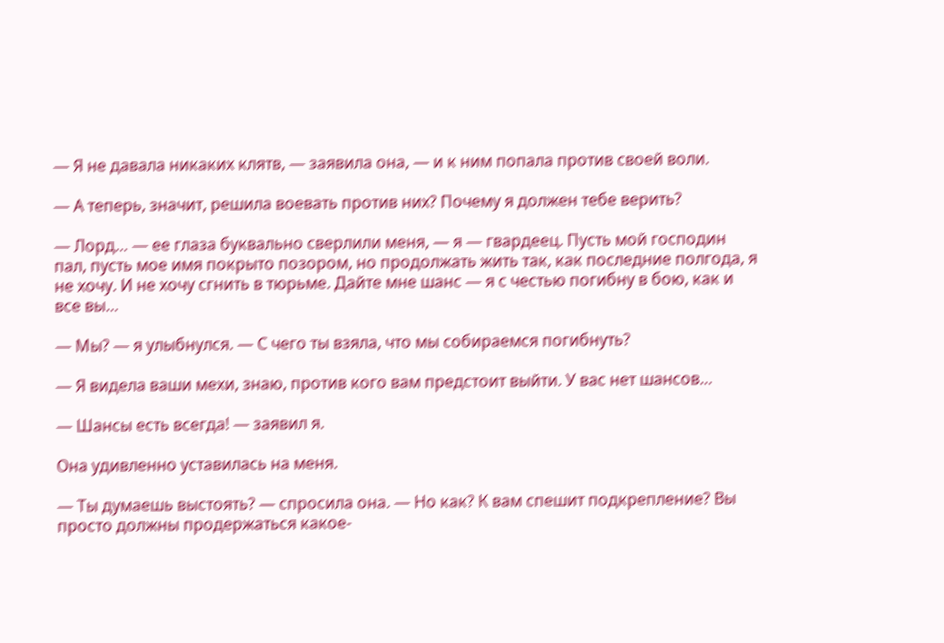— Я не давала никаких клятв, — заявила она, — и к ним попала против своей воли.

— А теперь, значит, решила воевать против них? Почему я должен тебе верить?

— Лорд… — ее глаза буквально сверлили меня, — я — гвардеец. Пусть мой господин пал, пусть мое имя покрыто позором, но продолжать жить так, как последние полгода, я не хочу. И не хочу сгнить в тюрьме. Дайте мне шанс — я с честью погибну в бою, как и все вы…

— Мы? — я улыбнулся. — С чего ты взяла, что мы собираемся погибнуть?

— Я видела ваши мехи, знаю, против кого вам предстоит выйти. У вас нет шансов…

— Шансы есть всегда! — заявил я.

Она удивленно уставилась на меня.

— Ты думаешь выстоять? — спросила она. — Но как? К вам спешит подкрепление? Вы просто должны продержаться какое-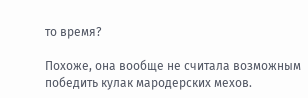то время?

Похоже, она вообще не считала возможным победить кулак мародерских мехов.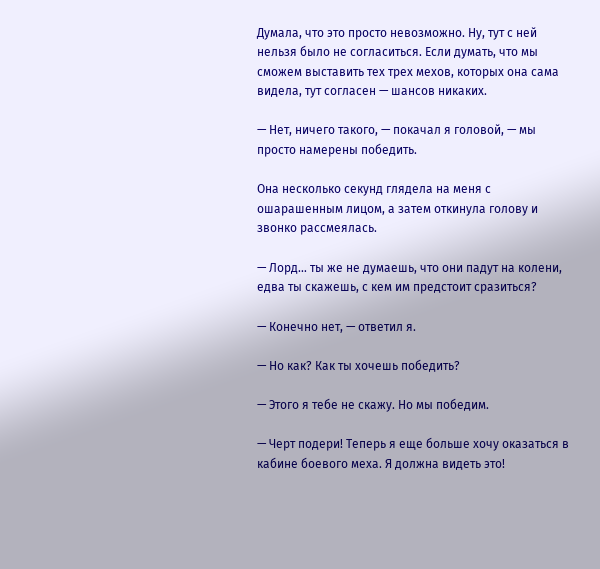Думала, что это просто невозможно. Ну, тут с ней нельзя было не согласиться. Если думать, что мы сможем выставить тех трех мехов, которых она сама видела, тут согласен — шансов никаких.

— Нет, ничего такого, — покачал я головой, — мы просто намерены победить.

Она несколько секунд глядела на меня с ошарашенным лицом, а затем откинула голову и звонко рассмеялась.

— Лорд… ты же не думаешь, что они падут на колени, едва ты скажешь, с кем им предстоит сразиться?

— Конечно нет, — ответил я.

— Но как? Как ты хочешь победить?

— Этого я тебе не скажу. Но мы победим.

— Черт подери! Теперь я еще больше хочу оказаться в кабине боевого меха. Я должна видеть это!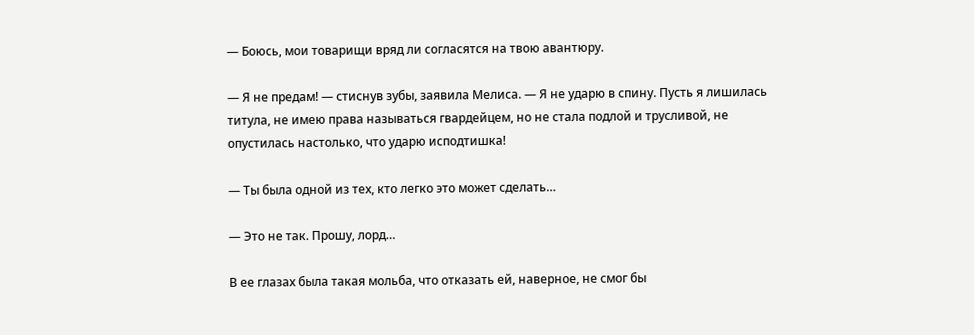— Боюсь, мои товарищи вряд ли согласятся на твою авантюру.

— Я не предам! — стиснув зубы, заявила Мелиса. — Я не ударю в спину. Пусть я лишилась титула, не имею права называться гвардейцем, но не стала подлой и трусливой, не опустилась настолько, что ударю исподтишка!

— Ты была одной из тех, кто легко это может сделать…

— Это не так. Прошу, лорд…

В ее глазах была такая мольба, что отказать ей, наверное, не смог бы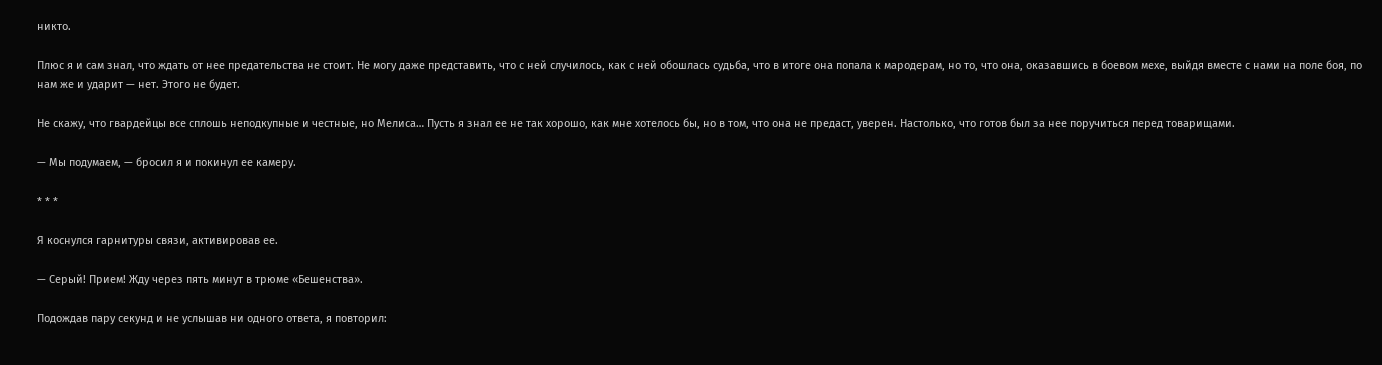никто.

Плюс я и сам знал, что ждать от нее предательства не стоит. Не могу даже представить, что с ней случилось, как с ней обошлась судьба, что в итоге она попала к мародерам, но то, что она, оказавшись в боевом мехе, выйдя вместе с нами на поле боя, по нам же и ударит — нет. Этого не будет.

Не скажу, что гвардейцы все сплошь неподкупные и честные, но Мелиса… Пусть я знал ее не так хорошо, как мне хотелось бы, но в том, что она не предаст, уверен. Настолько, что готов был за нее поручиться перед товарищами.

— Мы подумаем, — бросил я и покинул ее камеру.

* * *

Я коснулся гарнитуры связи, активировав ее.

— Серый! Прием! Жду через пять минут в трюме «Бешенства».

Подождав пару секунд и не услышав ни одного ответа, я повторил: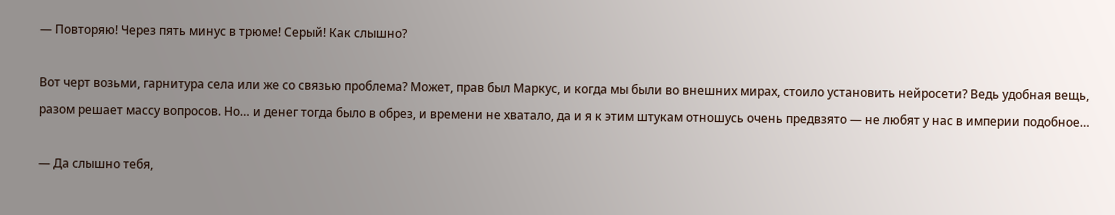— Повторяю! Через пять минус в трюме! Серый! Как слышно?

Вот черт возьми, гарнитура села или же со связью проблема? Может, прав был Маркус, и когда мы были во внешних мирах, стоило установить нейросети? Ведь удобная вещь, разом решает массу вопросов. Но… и денег тогда было в обрез, и времени не хватало, да и я к этим штукам отношусь очень предвзято — не любят у нас в империи подобное…

— Да слышно тебя,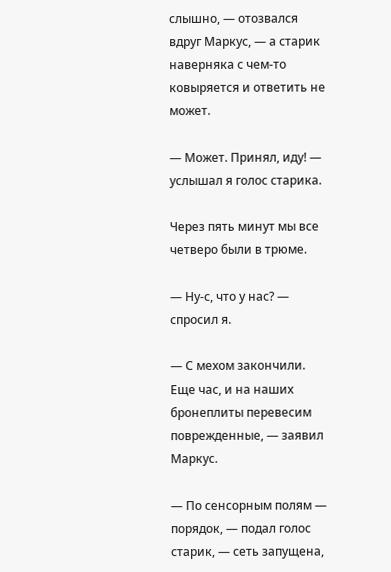слышно, — отозвался вдруг Маркус, — а старик наверняка с чем-то ковыряется и ответить не может.

— Может. Принял, иду! — услышал я голос старика.

Через пять минут мы все четверо были в трюме.

— Ну-с, что у нас? — спросил я.

— С мехом закончили. Еще час, и на наших бронеплиты перевесим поврежденные, — заявил Маркус.

— По сенсорным полям — порядок, — подал голос старик, — сеть запущена,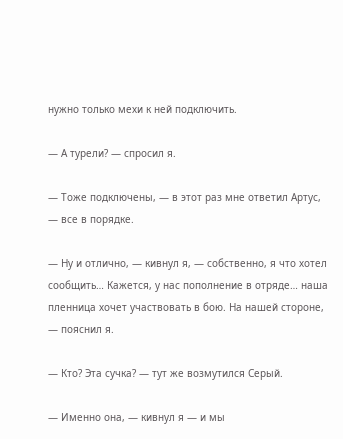нужно только мехи к ней подключить.

— А турели? — спросил я.

— Тоже подключены, — в этот раз мне ответил Артус, — все в порядке.

— Ну и отлично, — кивнул я, — собственно, я что хотел сообщить… Кажется, у нас пополнение в отряде… наша пленница хочет участвовать в бою. На нашей стороне, — пояснил я.

— Кто? Эта сучка? — тут же возмутился Серый.

— Именно она, — кивнул я — и мы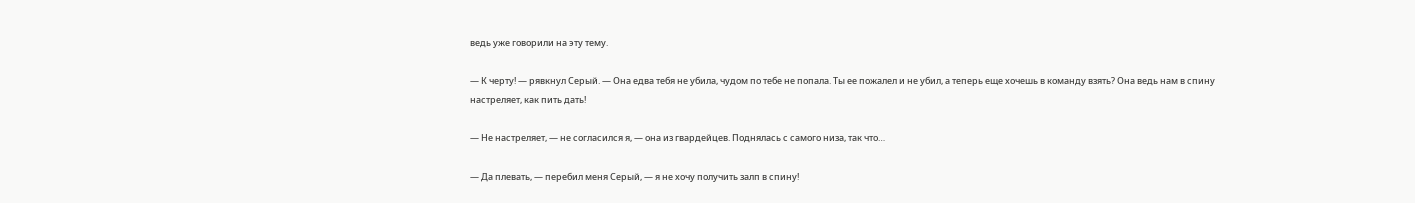ведь уже говорили на эту тему.

— К черту! — рявкнул Серый. — Она едва тебя не убила, чудом по тебе не попала. Ты ее пожалел и не убил, а теперь еще хочешь в команду взять? Она ведь нам в спину настреляет, как пить дать!

— Не настреляет, — не согласился я, — она из гвардейцев. Поднялась с самого низа, так что…

— Да плевать, — перебил меня Серый, — я не хочу получить залп в спину!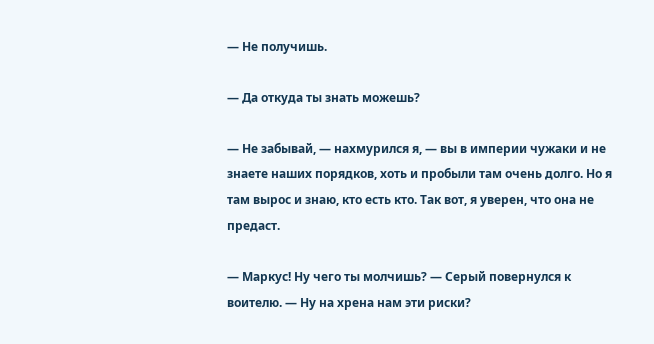— Не получишь.

— Да откуда ты знать можешь?

— Не забывай, — нахмурился я, — вы в империи чужаки и не знаете наших порядков, хоть и пробыли там очень долго. Но я там вырос и знаю, кто есть кто. Так вот, я уверен, что она не предаст.

— Маркус! Ну чего ты молчишь? — Серый повернулся к воителю. — Ну на хрена нам эти риски?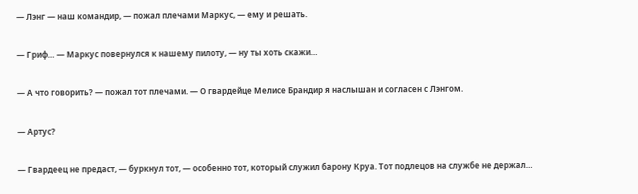— Лэнг — наш командир, — пожал плечами Маркус, — ему и решать.

— Гриф… — Маркус повернулся к нашему пилоту, — ну ты хоть скажи…

— А что говорить? — пожал тот плечами. — О гвардейце Мелисе Брандир я наслышан и согласен с Лэнгом.

— Артус?

— Гвардеец не предаст, — буркнул тот, — особенно тот, который служил барону Круа. Тот подлецов на службе не держал…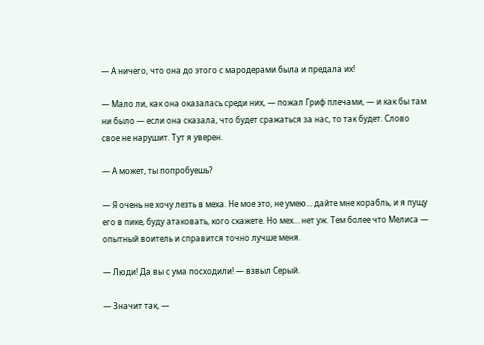— А ничего, что она до этого с мародерами была и предала их!

— Мало ли, как она оказалась среди них, — пожал Гриф плечами, — и как бы там ни было — если она сказала, что будет сражаться за нас, то так будет. Слово свое не нарушит. Тут я уверен.

— А может, ты попробуешь?

— Я очень не хочу лезть в меха. Не мое это, не умею… дайте мне корабль, и я пущу его в пике, буду атаковать, кого скажете. Но мех… нет уж. Тем более что Мелиса — опытный воитель и справится точно лучше меня.

— Люди! Да вы с ума посходили! — взвыл Серый.

— Значит так, —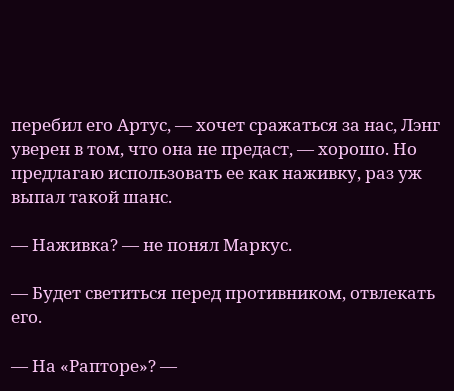перебил его Артус, — хочет сражаться за нас, Лэнг уверен в том, что она не предаст, — хорошо. Но предлагаю использовать ее как наживку, раз уж выпал такой шанс.

— Наживка? — не понял Маркус.

— Будет светиться перед противником, отвлекать его.

— На «Рапторе»? —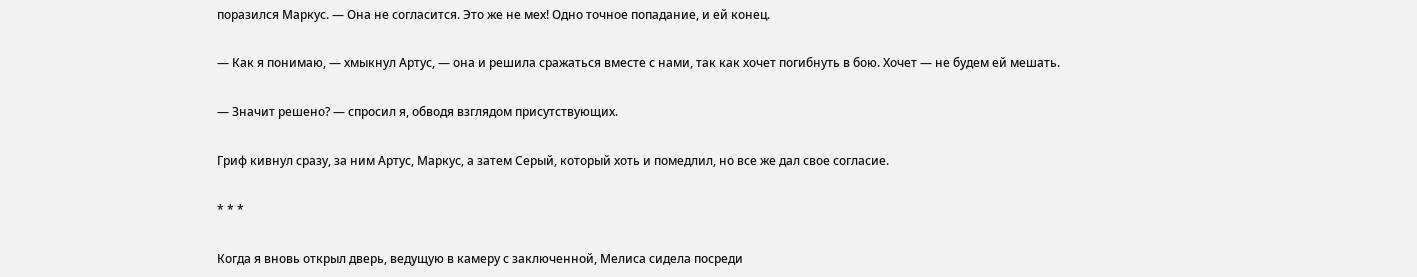поразился Маркус. — Она не согласится. Это же не мех! Одно точное попадание, и ей конец.

— Как я понимаю, — хмыкнул Артус, — она и решила сражаться вместе с нами, так как хочет погибнуть в бою. Хочет — не будем ей мешать.

— Значит решено? — спросил я, обводя взглядом присутствующих.

Гриф кивнул сразу, за ним Артус, Маркус, а затем Серый, который хоть и помедлил, но все же дал свое согласие.

* * *

Когда я вновь открыл дверь, ведущую в камеру с заключенной, Мелиса сидела посреди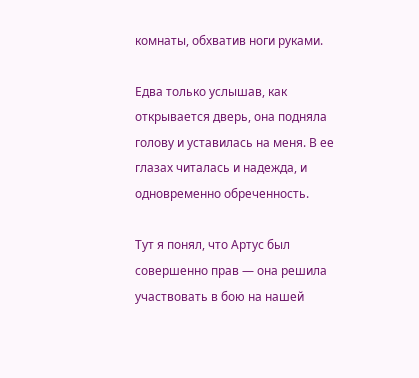комнаты, обхватив ноги руками.

Едва только услышав, как открывается дверь, она подняла голову и уставилась на меня. В ее глазах читалась и надежда, и одновременно обреченность.

Тут я понял, что Артус был совершенно прав — она решила участвовать в бою на нашей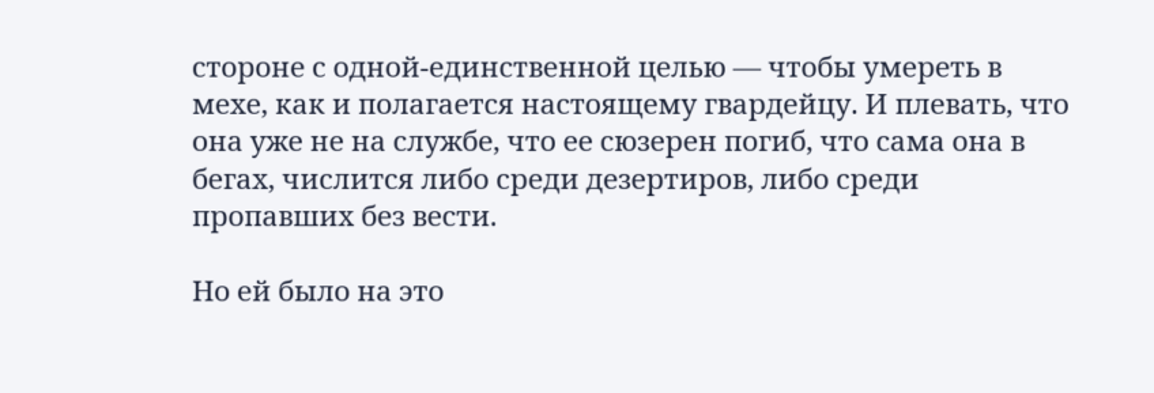стороне с одной-единственной целью — чтобы умереть в мехе, как и полагается настоящему гвардейцу. И плевать, что она уже не на службе, что ее сюзерен погиб, что сама она в бегах, числится либо среди дезертиров, либо среди пропавших без вести.

Но ей было на это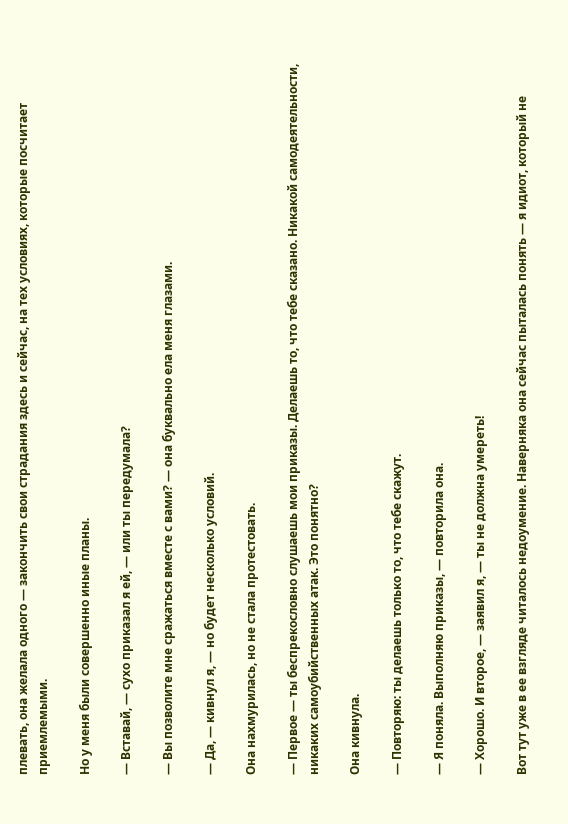плевать, она желала одного — закончить свои страдания здесь и сейчас, на тех условиях, которые посчитает приемлемыми.

Но у меня были совершенно иные планы.

— Вставай, — сухо приказал я ей, — или ты передумала?

— Вы позволите мне сражаться вместе с вами? — она буквально ела меня глазами.

— Да, — кивнул я, — но будет несколько условий.

Она нахмурилась, но не стала протестовать.

— Первое — ты беспрекословно слушаешь мои приказы. Делаешь то, что тебе сказано. Никакой самодеятельности, никаких самоубийственных атак. Это понятно?

Она кивнула.

— Повторяю: ты делаешь только то, что тебе скажут.

— Я поняла. Выполняю приказы, — повторила она.

— Хорошо. И второе, — заявил я, — ты не должна умереть!

Вот тут уже в ее взгляде читалось недоумение. Наверняка она сейчас пыталась понять — я идиот, который не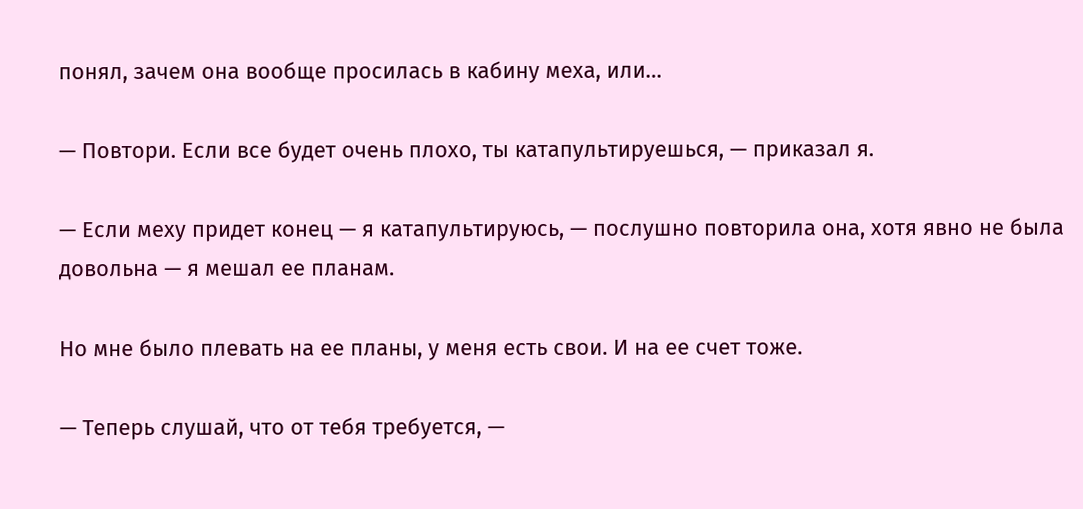понял, зачем она вообще просилась в кабину меха, или…

— Повтори. Если все будет очень плохо, ты катапультируешься, — приказал я.

— Если меху придет конец — я катапультируюсь, — послушно повторила она, хотя явно не была довольна — я мешал ее планам.

Но мне было плевать на ее планы, у меня есть свои. И на ее счет тоже.

— Теперь слушай, что от тебя требуется, —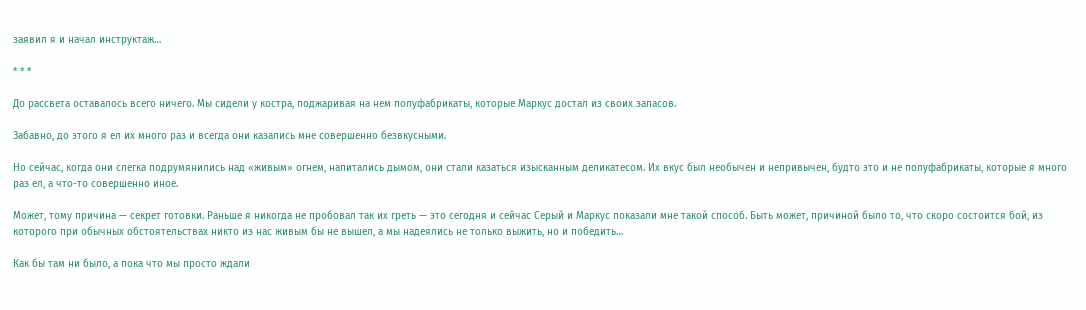заявил я и начал инструктаж…

* * *

До рассвета оставалось всего ничего. Мы сидели у костра, поджаривая на нем полуфабрикаты, которые Маркус достал из своих запасов.

Забавно, до этого я ел их много раз и всегда они казались мне совершенно безвкусными.

Но сейчас, когда они слегка подрумянились над «живым» огнем, напитались дымом, они стали казаться изысканным деликатесом. Их вкус был необычен и непривычен, будто это и не полуфабрикаты, которые я много раз ел, а что-то совершенно иное.

Может, тому причина — секрет готовки. Раньше я никогда не пробовал так их греть — это сегодня и сейчас Серый и Маркус показали мне такой способ. Быть может, причиной было то, что скоро состоится бой, из которого при обычных обстоятельствах никто из нас живым бы не вышел, а мы надеялись не только выжить, но и победить…

Как бы там ни было, а пока что мы просто ждали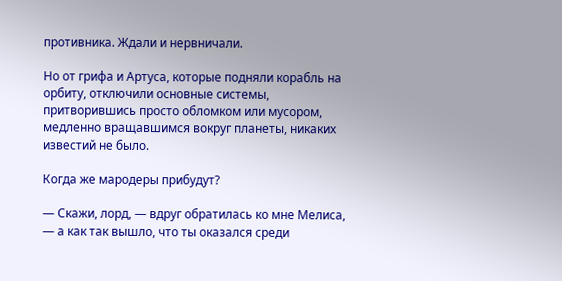противника. Ждали и нервничали.

Но от грифа и Артуса, которые подняли корабль на орбиту, отключили основные системы, притворившись просто обломком или мусором, медленно вращавшимся вокруг планеты, никаких известий не было.

Когда же мародеры прибудут?

— Скажи, лорд, — вдруг обратилась ко мне Мелиса, — а как так вышло, что ты оказался среди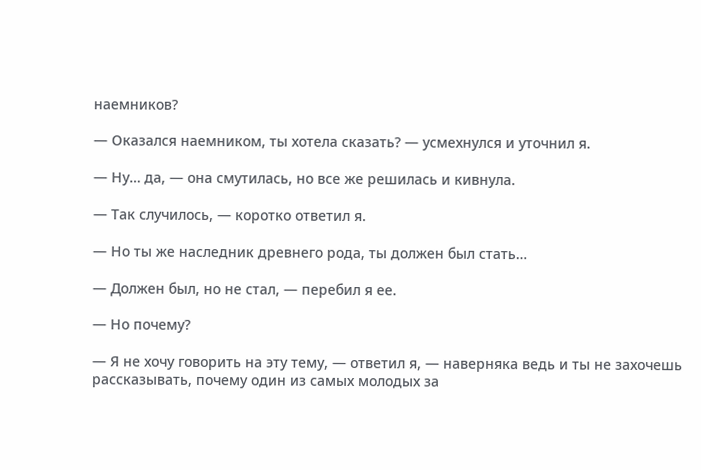наемников?

— Оказался наемником, ты хотела сказать? — усмехнулся и уточнил я.

— Ну… да, — она смутилась, но все же решилась и кивнула.

— Так случилось, — коротко ответил я.

— Но ты же наследник древнего рода, ты должен был стать…

— Должен был, но не стал, — перебил я ее.

— Но почему?

— Я не хочу говорить на эту тему, — ответил я, — наверняка ведь и ты не захочешь рассказывать, почему один из самых молодых за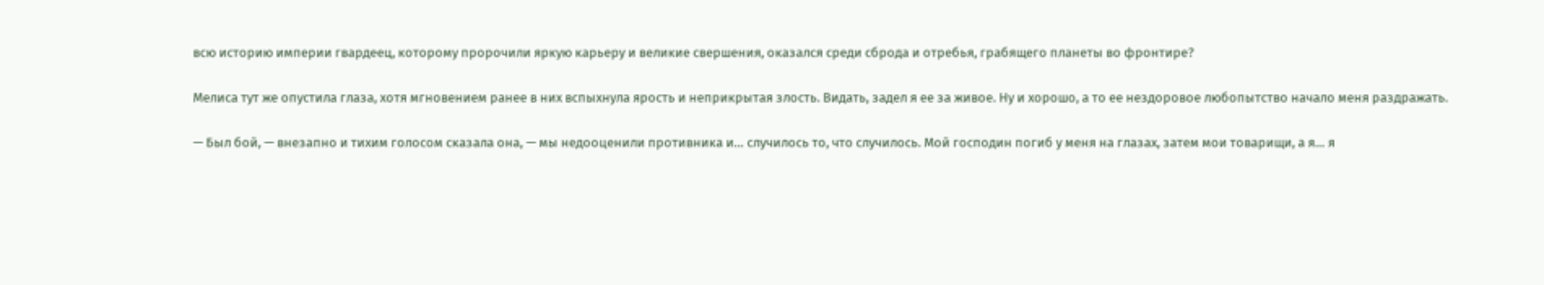всю историю империи гвардеец, которому пророчили яркую карьеру и великие свершения, оказался среди сброда и отребья, грабящего планеты во фронтире?

Мелиса тут же опустила глаза, хотя мгновением ранее в них вспыхнула ярость и неприкрытая злость. Видать, задел я ее за живое. Ну и хорошо, а то ее нездоровое любопытство начало меня раздражать.

— Был бой, — внезапно и тихим голосом сказала она, — мы недооценили противника и… случилось то, что случилось. Мой господин погиб у меня на глазах, затем мои товарищи, а я… я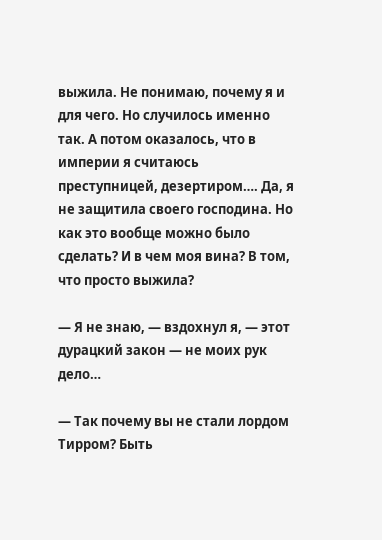выжила. Не понимаю, почему я и для чего. Но случилось именно так. А потом оказалось, что в империи я считаюсь преступницей, дезертиром…. Да, я не защитила своего господина. Но как это вообще можно было сделать? И в чем моя вина? В том, что просто выжила?

— Я не знаю, — вздохнул я, — этот дурацкий закон — не моих рук дело…

— Так почему вы не стали лордом Тирром? Быть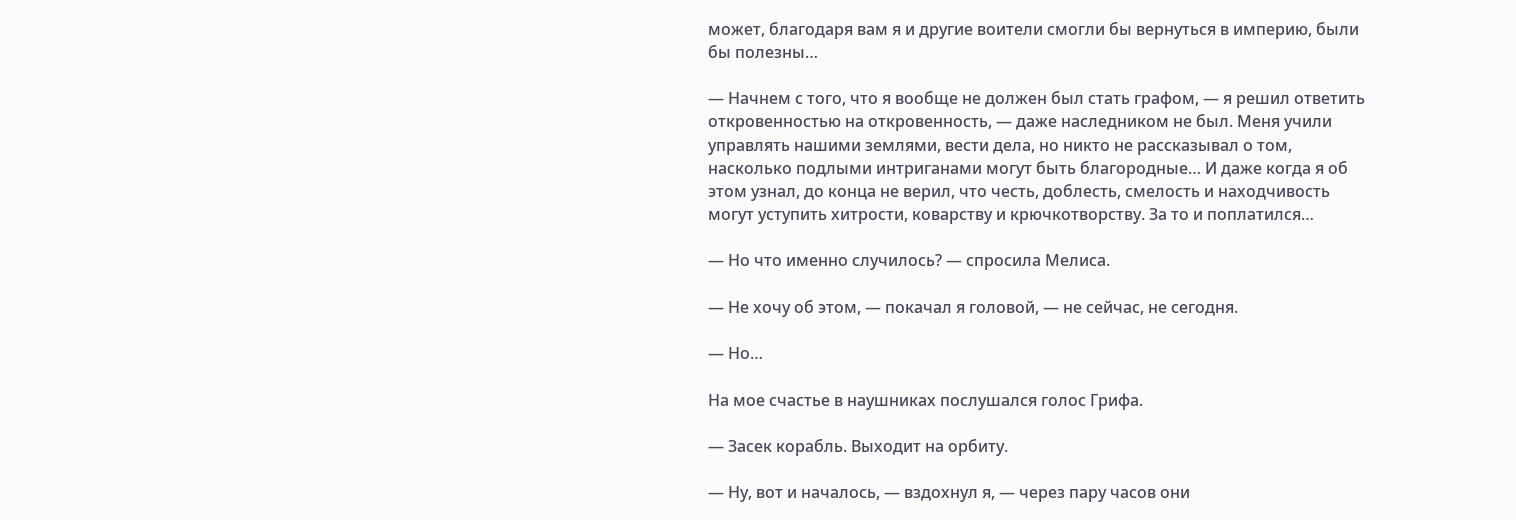может, благодаря вам я и другие воители смогли бы вернуться в империю, были бы полезны…

— Начнем с того, что я вообще не должен был стать графом, — я решил ответить откровенностью на откровенность, — даже наследником не был. Меня учили управлять нашими землями, вести дела, но никто не рассказывал о том, насколько подлыми интриганами могут быть благородные… И даже когда я об этом узнал, до конца не верил, что честь, доблесть, смелость и находчивость могут уступить хитрости, коварству и крючкотворству. За то и поплатился…

— Но что именно случилось? — спросила Мелиса.

— Не хочу об этом, — покачал я головой, — не сейчас, не сегодня.

— Но…

На мое счастье в наушниках послушался голос Грифа.

— Засек корабль. Выходит на орбиту.

— Ну, вот и началось, — вздохнул я, — через пару часов они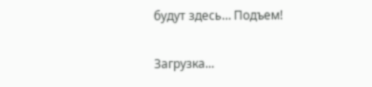будут здесь… Подъем!

Загрузка...